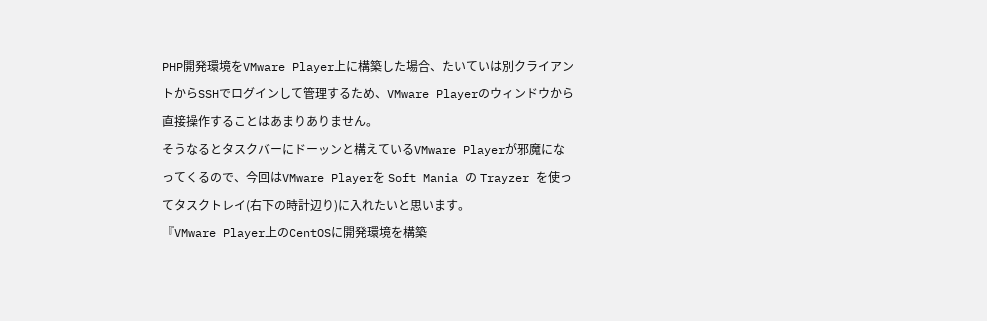PHP開発環境をVMware Player上に構築した場合、たいていは別クライアントからSSHでログインして管理するため、VMware Playerのウィンドウから直接操作することはあまりありません。
そうなるとタスクバーにドーッンと構えているVMware Playerが邪魔になってくるので、今回はVMware Playerを Soft Mania の Trayzer を使ってタスクトレイ(右下の時計辺り)に入れたいと思います。
『VMware Player上のCentOSに開発環境を構築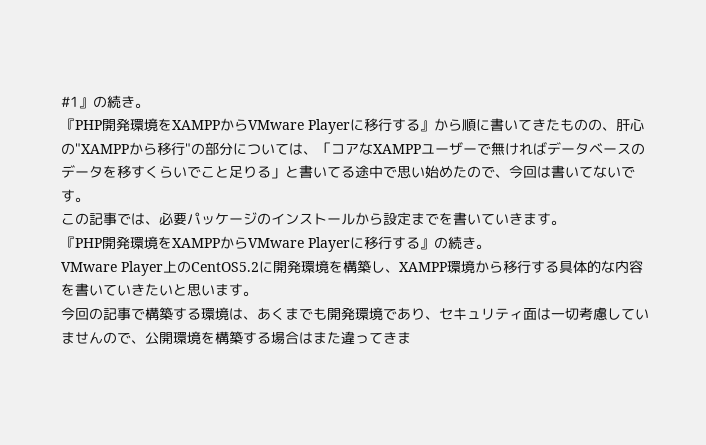#1』の続き。
『PHP開発環境をXAMPPからVMware Playerに移行する』から順に書いてきたものの、肝心の"XAMPPから移行"の部分については、「コアなXAMPPユーザーで無ければデータベースのデータを移すくらいでこと足りる」と書いてる途中で思い始めたので、今回は書いてないです。
この記事では、必要パッケージのインストールから設定までを書いていきます。
『PHP開発環境をXAMPPからVMware Playerに移行する』の続き。
VMware Player上のCentOS5.2に開発環境を構築し、XAMPP環境から移行する具体的な内容を書いていきたいと思います。
今回の記事で構築する環境は、あくまでも開発環境であり、セキュリティ面は一切考慮していませんので、公開環境を構築する場合はまた違ってきま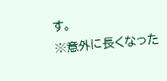す。
※意外に長くなった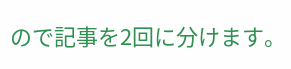ので記事を2回に分けます。